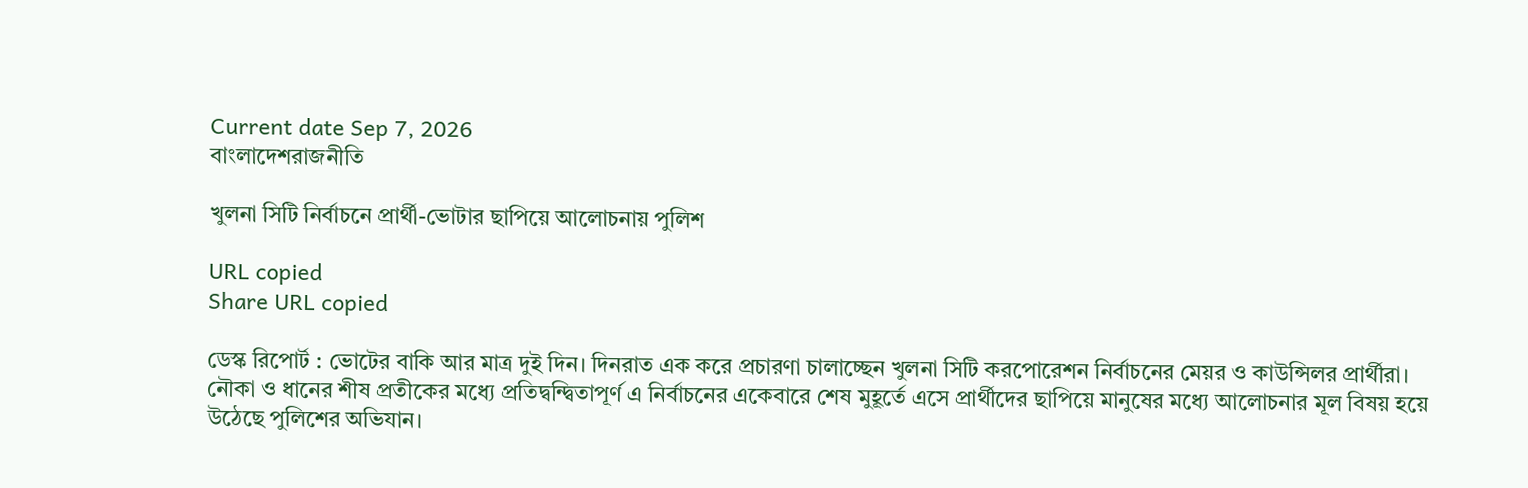Current date Sep 7, 2026
বাংলাদেশরাজনীতি

খুলনা সিটি নির্বাচনে প্রার্থী-ভোটার ছাপিয়ে আলোচনায় পুলিশ

URL copied
Share URL copied

ডেস্ক রিপোর্ট : ভোটের বাকি আর মাত্র দুই দিন। দিনরাত এক করে প্রচারণা চালাচ্ছেন খুলনা সিটি করপোরেশন নির্বাচনের মেয়র ও কাউন্সিলর প্রার্থীরা। নৌকা ও ধানের শীষ প্রতীকের মধ্যে প্রতিদ্বন্দ্বিতাপূর্ণ এ নির্বাচনের একেবারে শেষ মুহূর্তে এসে প্রার্থীদের ছাপিয়ে মানুষের মধ্যে আলোচনার মূল বিষয় হয়ে উঠেছে পুলিশের অভিযান।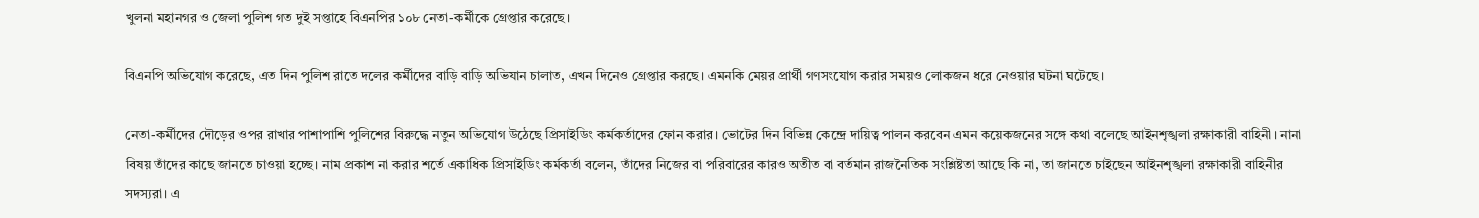খুলনা মহানগর ও জেলা পুলিশ গত দুই সপ্তাহে বিএনপির ১০৮ নেতা-কর্মীকে গ্রেপ্তার করেছে।

বিএনপি অভিযোগ করেছে, এত দিন পুলিশ রাতে দলের কর্মীদের বাড়ি বাড়ি অভিযান চালাত, এখন দিনেও গ্রেপ্তার করছে। এমনকি মেয়র প্রার্থী গণসংযোগ করার সময়ও লোকজন ধরে নেওয়ার ঘটনা ঘটেছে।

নেতা-কর্মীদের দৌড়ের ওপর রাখার পাশাপাশি পুলিশের বিরুদ্ধে নতুন অভিযোগ উঠেছে প্রিসাইডিং কর্মকর্তাদের ফোন করার। ভোটের দিন বিভিন্ন কেন্দ্রে দায়িত্ব পালন করবেন এমন কয়েকজনের সঙ্গে কথা বলেছে আইনশৃঙ্খলা রক্ষাকারী বাহিনী। নানা বিষয় তাঁদের কাছে জানতে চাওয়া হচ্ছে। নাম প্রকাশ না করার শর্তে একাধিক প্রিসাইডিং কর্মকর্তা বলেন, তাঁদের নিজের বা পরিবারের কারও অতীত বা বর্তমান রাজনৈতিক সংশ্লিষ্টতা আছে কি না, তা জানতে চাইছেন আইনশৃঙ্খলা রক্ষাকারী বাহিনীর সদস্যরা। এ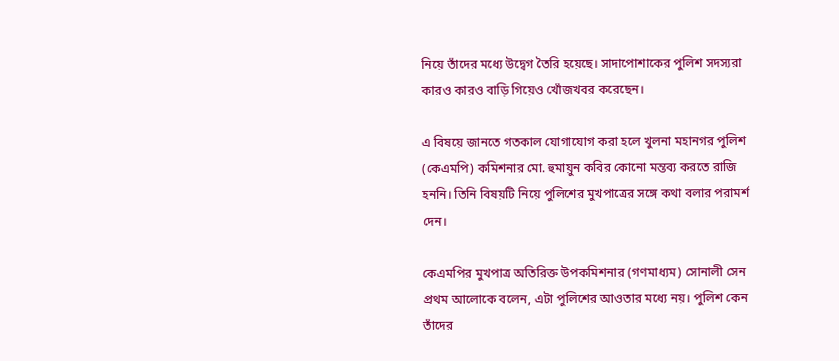নিয়ে তাঁদের মধ্যে উদ্বেগ তৈরি হয়েছে। সাদাপোশাকের পুলিশ সদস্যরা কারও কারও বাড়ি গিয়েও খোঁজখবর করেছেন।

এ বিষয়ে জানতে গতকাল যোগাযোগ করা হলে খুলনা মহানগর পুলিশ (কেএমপি) কমিশনার মো. হুমায়ুন কবির কোনো মন্তব্য করতে রাজি হননি। তিনি বিষয়টি নিয়ে পুলিশের মুখপাত্রের সঙ্গে কথা বলার পরামর্শ দেন।

কেএমপির মুখপাত্র অতিরিক্ত উপকমিশনার (গণমাধ্যম) সোনালী সেন প্রথম আলোকে বলেন, এটা পুলিশের আওতার মধ্যে নয়। পুলিশ কেন তাঁদের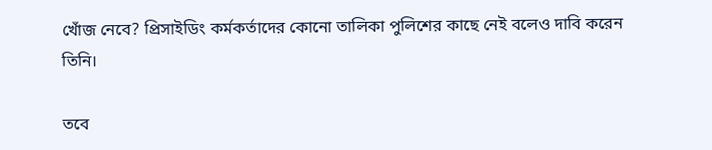খোঁজ নেবে? প্রিসাইডিং কর্মকর্তাদের কোনো তালিকা পুলিশের কাছে নেই বলেও দাবি করেন তিনি।

তবে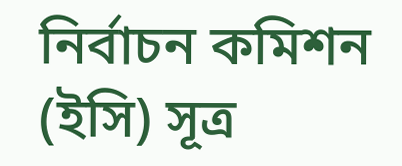নির্বাচন কমিশন (ইসি) সূত্র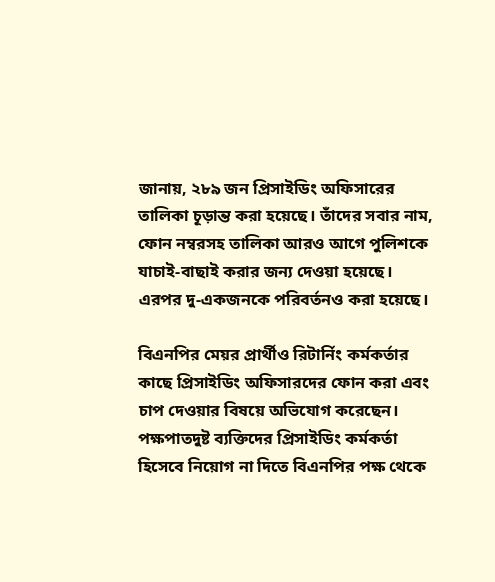জানায়, ২৮৯ জন প্রিসাইডিং অফিসারের তালিকা চূড়ান্ত করা হয়েছে। তাঁদের সবার নাম, ফোন নম্বরসহ তালিকা আরও আগে পুলিশকে যাচাই-বাছাই করার জন্য দেওয়া হয়েছে। এরপর দু-একজনকে পরিবর্তনও করা হয়েছে।

বিএনপির মেয়র প্রার্থীও রিটার্নিং কর্মকর্তার কাছে প্রিসাইডিং অফিসারদের ফোন করা এবং চাপ দেওয়ার বিষয়ে অভিযোগ করেছেন। পক্ষপাতদুষ্ট ব্যক্তিদের প্রিসাইডিং কর্মকর্তা হিসেবে নিয়োগ না দিতে বিএনপির পক্ষ থেকে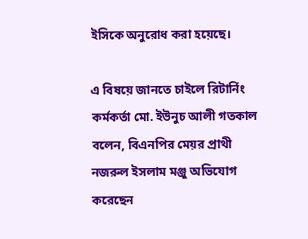ইসিকে অনুরোধ করা হয়েছে।

এ বিষয়ে জানতে চাইলে রিটার্নিং কর্মকর্তা মো. ইউনুচ আলী গতকাল বলেন, বিএনপির মেয়র প্রাথী নজরুল ইসলাম মঞ্জু অভিযোগ করেছেন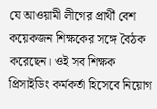যে আওয়ামী লীগের প্রার্থী বেশ কয়েকজন শিক্ষকের সঙ্গে বৈঠক করেছেন। ওই সব শিক্ষক প্রিসাইডিং কর্মকর্তা হিসেবে নিয়োগ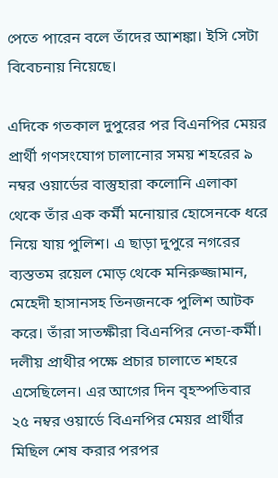পেতে পারেন বলে তাঁদের আশঙ্কা। ইসি সেটা বিবেচনায় নিয়েছে।

এদিকে গতকাল দুপুরের পর বিএনপির মেয়র প্রার্থী গণসংযোগ চালানোর সময় শহরের ৯ নম্বর ওয়ার্ডের বাস্তুহারা কলোনি এলাকা থেকে তাঁর এক কর্মী মনোয়ার হোসেনকে ধরে নিয়ে যায় পুলিশ। এ ছাড়া দুপুরে নগরের ব্যস্ততম রয়েল মোড় থেকে মনিরুজ্জামান, মেহেদী হাসানসহ তিনজনকে পুলিশ আটক করে। তাঁরা সাতক্ষীরা বিএনপির নেতা-কর্মী। দলীয় প্রাথীর পক্ষে প্রচার চালাতে শহরে এসেছিলেন। এর আগের দিন বৃহস্পতিবার ২৫ নম্বর ওয়ার্ডে বিএনপির মেয়র প্রার্থীর মিছিল শেষ করার পরপর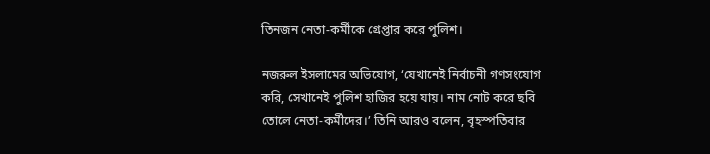তিনজন নেতা-কর্মীকে গ্রেপ্তার করে পুলিশ।

নজরুল ইসলামের অভিযোগ, ‘যেখানেই নির্বাচনী গণসংযোগ করি, সেখানেই পুলিশ হাজির হয়ে যায়। নাম নোট করে ছবি তোলে নেতা-কর্মীদের।’ তিনি আরও বলেন, বৃহস্পতিবার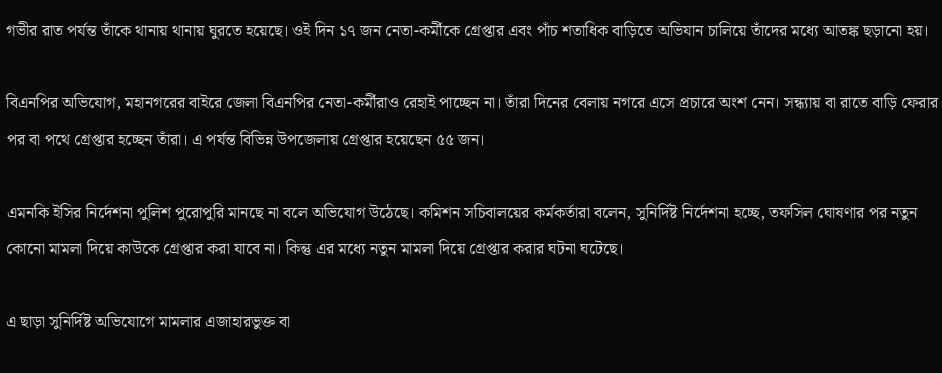গভীর রাত পর্যন্ত তাঁকে থানায় থানায় ঘুরতে হয়েছে। ওই দিন ১৭ জন নেতা-কর্মীকে গ্রেপ্তার এবং পাঁচ শতাধিক বাড়িতে অভিযান চালিয়ে তাঁদের মধ্যে আতঙ্ক ছড়ানো হয়।

বিএনপির অভিযোগ, মহানগরের বাইরে জেলা বিএনপির নেতা-কর্মীরাও রেহাই পাচ্ছেন না। তাঁরা দিনের বেলায় নগরে এসে প্রচারে অংশ নেন। সন্ধ্যায় বা রাতে বাড়ি ফেরার পর বা পথে গ্রেপ্তার হচ্ছেন তাঁরা। এ পর্যন্ত বিভিন্ন উপজেলায় গ্রেপ্তার হয়েছেন ৫৫ জন।

এমনকি ইসির নির্দেশনা পুলিশ পুরোপুরি মানছে না বলে অভিযোগ উঠেছে। কমিশন সচিবালয়ের কর্মকর্তারা বলেন, সুনির্দিষ্ট নির্দেশনা হচ্ছে, তফসিল ঘোষণার পর নতুন কোনো মামলা দিয়ে কাউকে গ্রেপ্তার করা যাবে না। কিন্তু এর মধ্যে নতুন মামলা দিয়ে গ্রেপ্তার করার ঘটনা ঘটেছে।

এ ছাড়া সুনির্দিষ্ট অভিযোগে মামলার এজাহারভুক্ত বা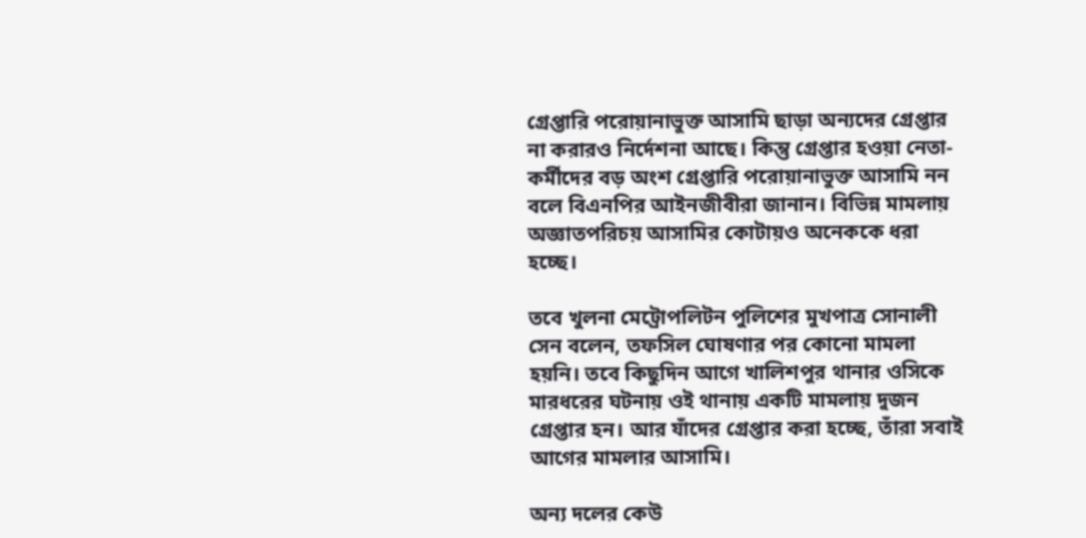গ্রেপ্তারি পরোয়ানাভুক্ত আসামি ছাড়া অন্যদের গ্রেপ্তার না করারও নির্দেশনা আছে। কিন্তু গ্রেপ্তার হওয়া নেতা-কর্মীদের বড় অংশ গ্রেপ্তারি পরোয়ানাভুক্ত আসামি নন বলে বিএনপির আইনজীবীরা জানান। বিভিন্ন মামলায় অজ্ঞাতপরিচয় আসামির কোটায়ও অনেককে ধরা হচ্ছে।

তবে খুলনা মেট্রোপলিটন পুলিশের মুখপাত্র সোনালী সেন বলেন, তফসিল ঘোষণার পর কোনো মামলা হয়নি। তবে কিছুদিন আগে খালিশপুর থানার ওসিকে মারধরের ঘটনায় ওই থানায় একটি মামলায় দুজন গ্রেপ্তার হন। আর যাঁদের গ্রেপ্তার করা হচ্ছে, তাঁরা সবাই আগের মামলার আসামি।

অন্য দলের কেউ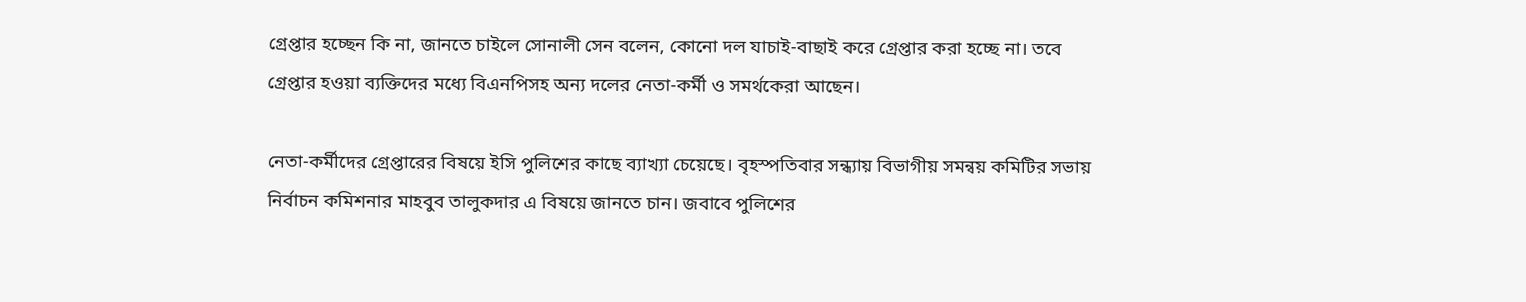গ্রেপ্তার হচ্ছেন কি না, জানতে চাইলে সোনালী সেন বলেন, কোনো দল যাচাই-বাছাই করে গ্রেপ্তার করা হচ্ছে না। তবে গ্রেপ্তার হওয়া ব্যক্তিদের মধ্যে বিএনপিসহ অন্য দলের নেতা-কর্মী ও সমর্থকেরা আছেন।

নেতা-কর্মীদের গ্রেপ্তারের বিষয়ে ইসি পুলিশের কাছে ব্যাখ্যা চেয়েছে। বৃহস্পতিবার সন্ধ্যায় বিভাগীয় সমন্বয় কমিটির সভায় নির্বাচন কমিশনার মাহবুব তালুকদার এ বিষয়ে জানতে চান। জবাবে পুলিশের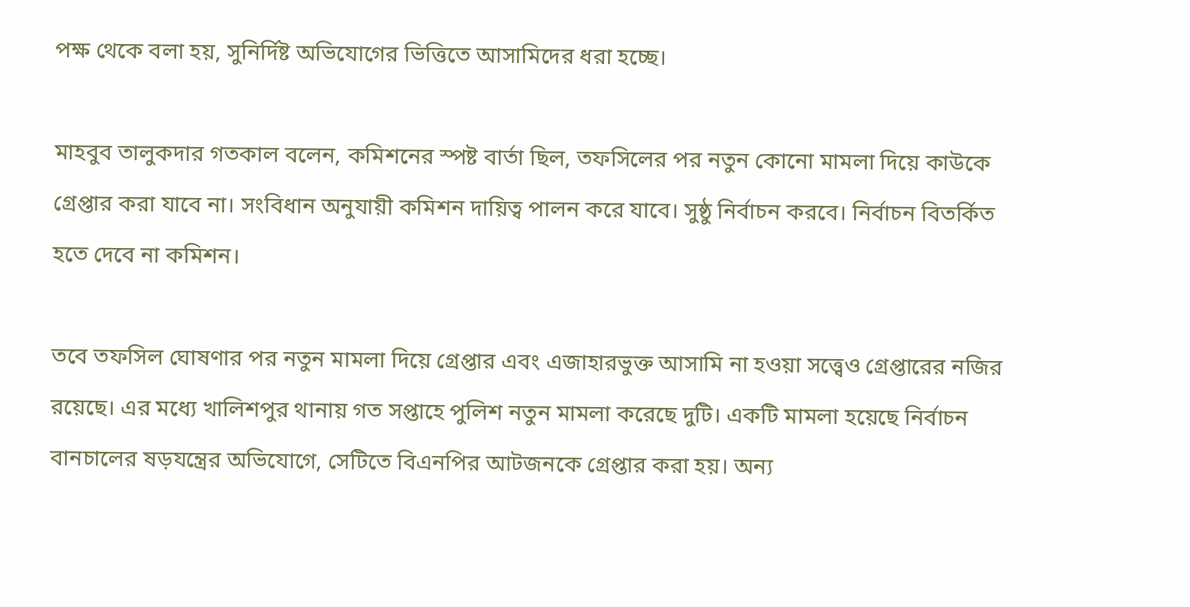পক্ষ থেকে বলা হয়, সুনির্দিষ্ট অভিযোগের ভিত্তিতে আসামিদের ধরা হচ্ছে।

মাহবুব তালুকদার গতকাল বলেন, কমিশনের স্পষ্ট বার্তা ছিল, তফসিলের পর নতুন কোনো মামলা দিয়ে কাউকে গ্রেপ্তার করা যাবে না। সংবিধান অনুযায়ী কমিশন দায়িত্ব পালন করে যাবে। সুষ্ঠু নির্বাচন করবে। নির্বাচন বিতর্কিত হতে দেবে না কমিশন।

তবে তফসিল ঘোষণার পর নতুন মামলা দিয়ে গ্রেপ্তার এবং এজাহারভুক্ত আসামি না হওয়া সত্ত্বেও গ্রেপ্তারের নজির রয়েছে। এর মধ্যে খালিশপুর থানায় গত সপ্তাহে পুলিশ নতুন মামলা করেছে দুটি। একটি মামলা হয়েছে নির্বাচন বানচালের ষড়যন্ত্রের অভিযোগে, সেটিতে বিএনপির আটজনকে গ্রেপ্তার করা হয়। অন্য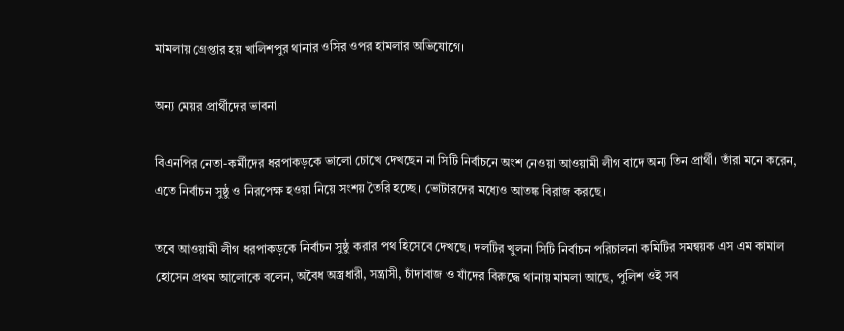মামলায় গ্রেপ্তার হয় খালিশপুর থানার ওসির ওপর হামলার অভিযোগে।

অন্য মেয়র প্রার্থীদের ভাবনা

বিএনপির নেতা-কর্মীদের ধরপাকড়কে ভালো চোখে দেখছেন না সিটি নির্বাচনে অংশ নেওয়া আওয়ামী লীগ বাদে অন্য তিন প্রার্থী। তাঁরা মনে করেন, এতে নির্বাচন সুষ্ঠু ও নিরপেক্ষ হওয়া নিয়ে সংশয় তৈরি হচ্ছে। ভোটারদের মধ্যেও আতঙ্ক বিরাজ করছে।

তবে আওয়ামী লীগ ধরপাকড়কে নির্বাচন সুষ্ঠু করার পথ হিসেবে দেখছে। দলটির খুলনা সিটি নির্বাচন পরিচালনা কমিটির সমন্বয়ক এস এম কামাল হোসেন প্রথম আলোকে বলেন, অবৈধ অস্ত্রধারী, সন্ত্রাসী, চাঁদাবাজ ও যাঁদের বিরুদ্ধে থানায় মামলা আছে, পুলিশ ওই সব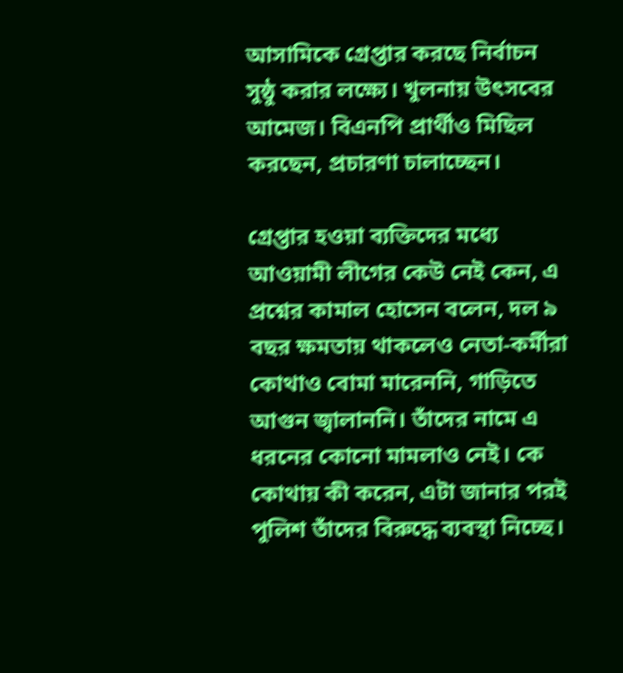আসামিকে গ্রেপ্তার করছে নির্বাচন সুষ্ঠু করার লক্ষ্যে। খুলনায় উৎসবের আমেজ। বিএনপি প্রার্থীও মিছিল করছেন, প্রচারণা চালাচ্ছেন।

গ্রেপ্তার হওয়া ব্যক্তিদের মধ্যে আওয়ামী লীগের কেউ নেই কেন, এ প্রশ্নের কামাল হোসেন বলেন, দল ৯ বছর ক্ষমতায় থাকলেও নেতা-কর্মীরা কোথাও বোমা মারেননি, গাড়িতে আগুন জ্বালাননি। তাঁদের নামে এ ধরনের কোনো মামলাও নেই। কে কোথায় কী করেন, এটা জানার পরই পুলিশ তাঁদের বিরুদ্ধে ব্যবস্থা নিচ্ছে।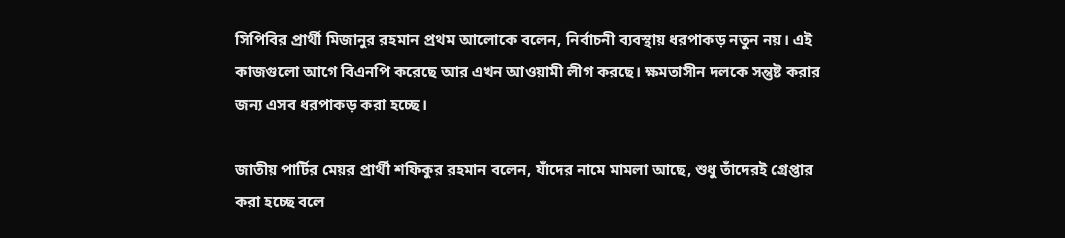সিপিবির প্রার্থী মিজানুর রহমান প্রথম আলোকে বলেন, নির্বাচনী ব্যবস্থায় ধরপাকড় নতুন নয়। এই কাজগুলো আগে বিএনপি করেছে আর এখন আওয়ামী লীগ করছে। ক্ষমতাসীন দলকে সন্তুষ্ট করার জন্য এসব ধরপাকড় করা হচ্ছে।

জাতীয় পার্টির মেয়র প্রার্থী শফিকুর রহমান বলেন, যাঁদের নামে মামলা আছে, শুধু তাঁদেরই গ্রেপ্তার করা হচ্ছে বলে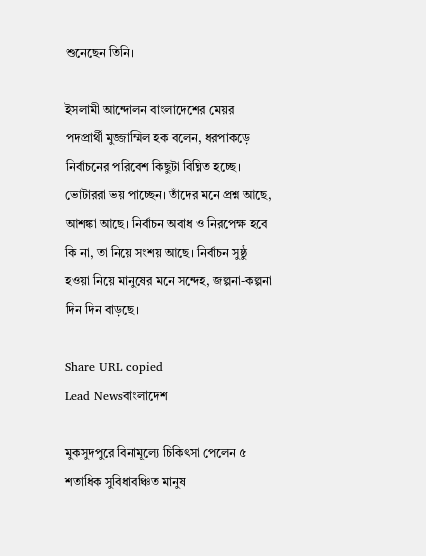শুনেছেন তিনি।

ইসলামী আন্দোলন বাংলাদেশের মেয়র পদপ্রার্থী মুজ্জাম্মিল হক বলেন, ধরপাকড়ে নির্বাচনের পরিবেশ কিছুটা বিঘ্নিত হচ্ছে। ভোটাররা ভয় পাচ্ছেন। তাঁদের মনে প্রশ্ন আছে, আশঙ্কা আছে। নির্বাচন অবাধ ও নিরপেক্ষ হবে কি না, তা নিয়ে সংশয় আছে। নির্বাচন সুষ্ঠু হওয়া নিয়ে মানুষের মনে সন্দেহ, জল্পনা-কল্পনা দিন দিন বাড়ছে।

Share URL copied
Lead Newsবাংলাদেশ

মুকসুদপুরে বিনামূল্যে চিকিৎসা পেলেন ৫ শতাধিক সুবিধাবঞ্চিত মানুষ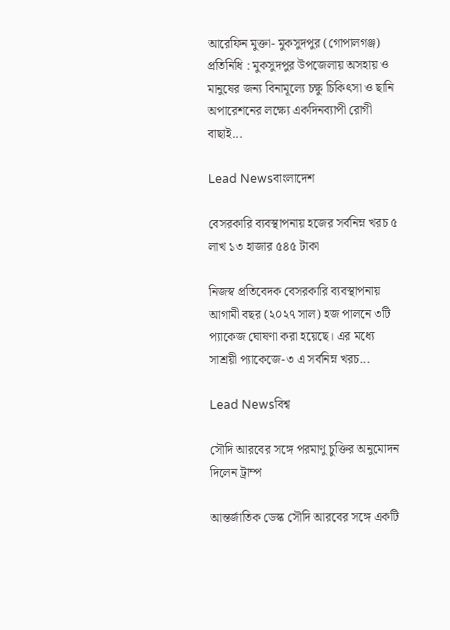আরেফিন মুক্তা- মুকসুদপুর (গোপালগঞ্জ) প্রতিনিধি : মুকসুদপুর উপজেলায় অসহায় ও মানুষের জন্য বিনামূল্যে চক্ষু চিকিৎসা ও ছানি অপারেশনের লক্ষ্যে একদিনব্যাপী রোগী বাছাই...

Lead Newsবাংলাদেশ

বেসরকারি ব্যবস্থাপনায় হজের সর্বনিম্ন খরচ ৫ লাখ ১৩ হাজার ৫৪৫ টাকা

নিজস্ব প্রতিবেদক বেসরকারি ব্যবস্থাপনায় আগামী বছর (২০২৭ সাল) হজ পালনে ৩টি প্যাকেজ ঘোষণা করা হয়েছে। এর মধ্যে সাশ্রয়ী প্যাকেজে-৩ এ সর্বনিম্ন খরচ...

Lead Newsবিশ্ব

সৌদি আরবের সঙ্গে পরমাণু চুক্তির অনুমোদন দিলেন ট্রাম্প

আন্তর্জাতিক ডেস্ক সৌদি আরবের সঙ্গে একটি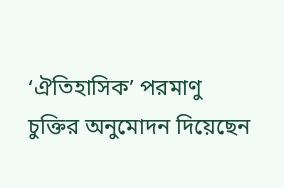‘ঐতিহাসিক’ পরমাণু চুক্তির অনুমোদন দিয়েছেন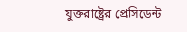যুক্তরাষ্ট্রের প্রেসিডেন্ট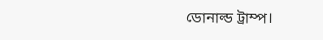ডোনাল্ড ট্রাম্প।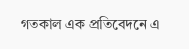গতকাল এক প্রতিবেদনে এ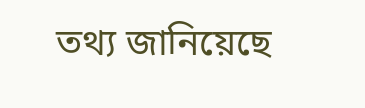তথ্য জানিয়েছে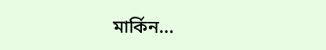মার্কিন...